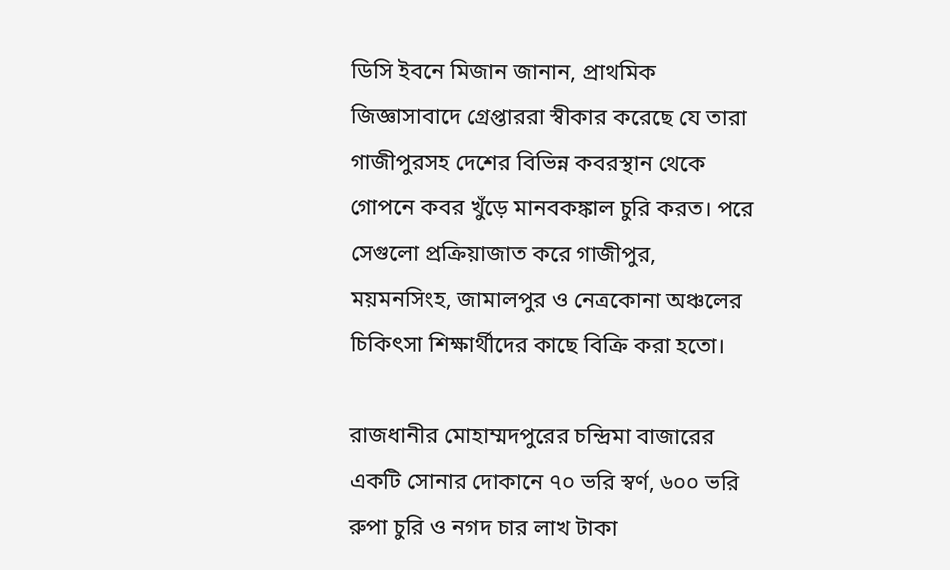ডিসি ইবনে মিজান জানান, প্রাথমিক জিজ্ঞাসাবাদে গ্রেপ্তাররা স্বীকার করেছে যে তারা গাজীপুরসহ দেশের বিভিন্ন কবরস্থান থেকে গোপনে কবর খুঁড়ে মানবকঙ্কাল চুরি করত। পরে সেগুলো প্রক্রিয়াজাত করে গাজীপুর, ময়মনসিংহ, জামালপুর ও নেত্রকোনা অঞ্চলের চিকিৎসা শিক্ষার্থীদের কাছে বিক্রি করা হতো।

রাজধানীর মোহাম্মদপুরের চন্দ্রিমা বাজারের একটি সোনার দোকানে ৭০ ভরি স্বর্ণ, ৬০০ ভরি রুপা চুরি ও নগদ চার লাখ টাকা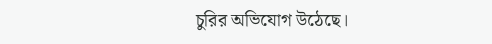চুরির অভিযোগ উঠেছে।